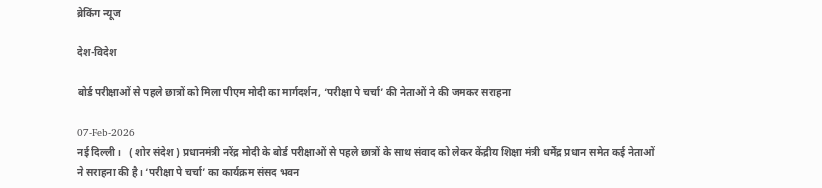ब्रेकिंग न्यूज

देश-विदेश

बोर्ड परीक्षाओं से पहले छात्रों को मिला पीएम मोदी का मार्गदर्शन, ‘परीक्षा पे चर्चा’ की नेताओं ने की जमकर सराहना

07-Feb-2026
नई दिल्ली।   ( शोर संदेश ) प्रधानमंत्री नरेंद्र मोदी के बोर्ड परीक्षाओं से पहले छात्रों के साथ संवाद को लेकर केंद्रीय शिक्षा मंत्री धर्मेंद्र प्रधान समेत कई नेताओं ने सराहना की है। ‘परीक्षा पे चर्चा’ का कार्यक्रम संसद भवन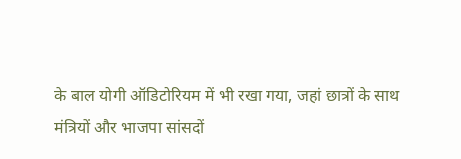के बाल योगी ऑडिटोरियम में भी रखा गया, जहां छात्रों के साथ मंत्रियों और भाजपा सांसदों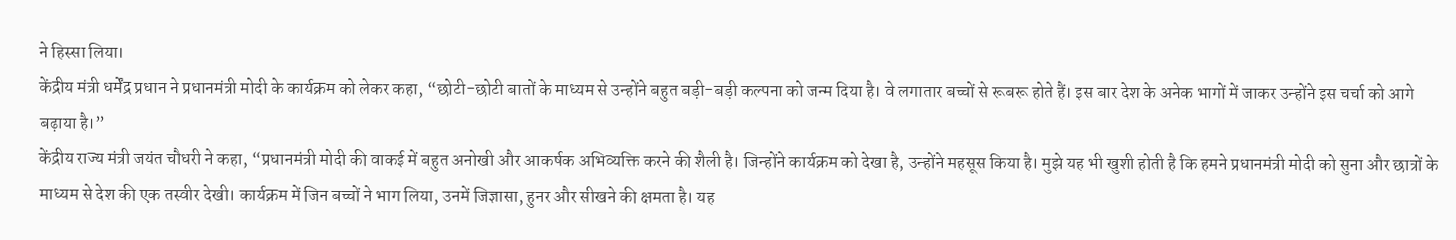ने हिस्सा लिया।
केंद्रीय मंत्री धर्मेंद्र प्रधान ने प्रधानमंत्री मोदी के कार्यक्रम को लेकर कहा, “छोटी-छोटी बातों के माध्यम से उन्होंने बहुत बड़ी-बड़ी कल्पना को जन्म दिया है। वे लगातार बच्चों से रूबरू होते हैं। इस बार देश के अनेक भागों में जाकर उन्होंने इस चर्चा को आगे बढ़ाया है।”
केंद्रीय राज्य मंत्री जयंत चौधरी ने कहा, “प्रधानमंत्री मोदी की वाकई में बहुत अनोखी और आकर्षक अभिव्यक्ति करने की शैली है। जिन्होंने कार्यक्रम को देखा है, उन्होंने महसूस किया है। मुझे यह भी खुशी होती है कि हमने प्रधानमंत्री मोदी को सुना और छात्रों के माध्यम से देश की एक तस्वीर देखी। कार्यक्रम में जिन बच्चों ने भाग लिया, उनमें जिज्ञासा, हुनर और सीखने की क्षमता है। यह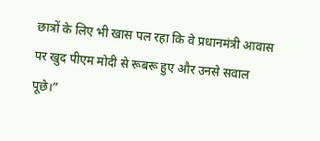छात्रों के लिए भी खास पल रहा कि वे प्रधानमंत्री आवास पर खुद पीएम मोदी से रूबरू हुए और उनसे सवाल पूछे।”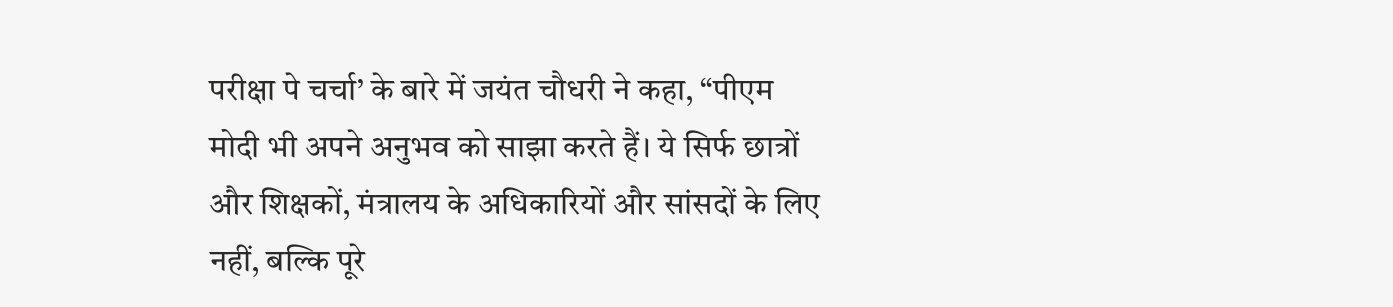परीक्षा पे चर्चा’ के बारे में जयंत चौधरी ने कहा, “पीएम मोदी भी अपने अनुभव को साझा करते हैं। ये सिर्फ छात्रों और शिक्षकों, मंत्रालय के अधिकारियों और सांसदों के लिए नहीं, बल्कि पूरे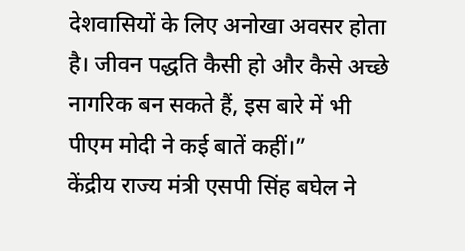देशवासियों के लिए अनोखा अवसर होता है। जीवन पद्धति कैसी हो और कैसे अच्छे नागरिक बन सकते हैं, इस बारे में भी पीएम मोदी ने कई बातें कहीं।”
केंद्रीय राज्य मंत्री एसपी सिंह बघेल ने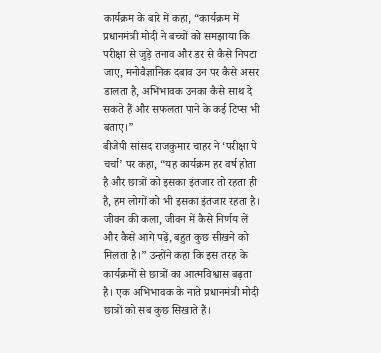कार्यक्रम के बारे में कहा, “कार्यक्रम में प्रधानमंत्री मोदी ने बच्चों को समझाया कि परीक्षा से जुड़े तनाव और डर से कैसे निपटा जाए, मनोवैज्ञानिक दबाव उन पर कैसे असर डालता है, अभिभावक उनका कैसे साथ दे सकते हैं और सफलता पाने के कई टिप्स भी बताए।”
बीजेपी सांसद राजकुमार चाहर ने ‘परीक्षा पे चर्चा’ पर कहा, “यह कार्यक्रम हर वर्ष होता है और छात्रों को इसका इंतजार तो रहता ही है, हम लोगों को भी इसका इंतजार रहता है। जीवन की कला, जीवन में कैसे निर्णय लें और कैसे आगे पढ़ें, बहुत कुछ सीखने को मिलता है।” उन्होंने कहा कि इस तरह के कार्यक्रमों से छात्रों का आत्मविश्वास बढ़ता है। एक अभिभावक के नाते प्रधानमंत्री मोदी छात्रों को सब कुछ सिखाते हैं।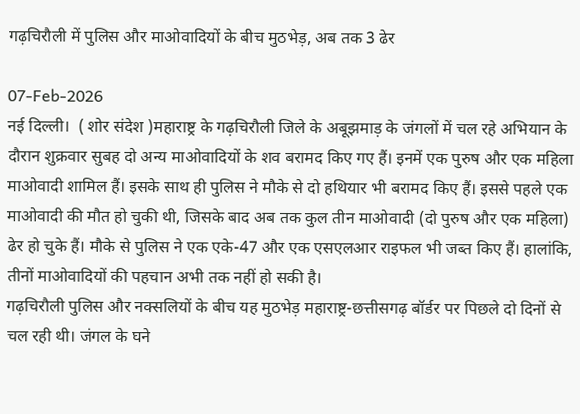गढ़चिरौली में पुलिस और माओवादियों के बीच मुठभेड़, अब तक 3 ढेर

07-Feb-2026
नई दिल्ली।  ( शोर संदेश )महाराष्ट्र के गढ़चिरौली जिले के अबूझमाड़ के जंगलों में चल रहे अभियान के दौरान शुक्रवार सुबह दो अन्य माओवादियों के शव बरामद किए गए हैं। इनमें एक पुरुष और एक महिला माओवादी शामिल हैं। इसके साथ ही पुलिस ने मौके से दो हथियार भी बरामद किए हैं। इससे पहले एक माओवादी की मौत हो चुकी थी, जिसके बाद अब तक कुल तीन माओवादी (दो पुरुष और एक महिला) ढेर हो चुके हैं। मौके से पुलिस ने एक एके-47 और एक एसएलआर राइफल भी जब्त किए हैं। हालांकि, तीनों माओवादियों की पहचान अभी तक नहीं हो सकी है।
गढ़चिरौली पुलिस और नक्सलियों के बीच यह मुठभेड़ महाराष्ट्र-छत्तीसगढ़ बॉर्डर पर पिछले दो दिनों से चल रही थी। जंगल के घने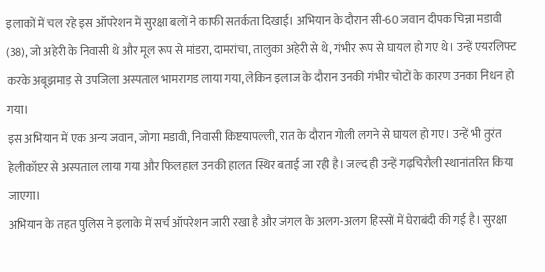इलाकों में चल रहे इस ऑपरेशन में सुरक्षा बलों ने काफी सतर्कता दिखाई। अभियान के दौरान सी-60 जवान दीपक चिन्ना मडावी (38), जो अहेरी के निवासी थे और मूल रूप से मांडरा, दामरांचा, तालुका अहेरी से थे, गंभीर रूप से घायल हो गए थे। उन्हें एयरलिफ्ट करके अबूझमाड़ से उपजिला अस्पताल भामरागड लाया गया, लेकिन इलाज के दौरान उनकी गंभीर चोटों के कारण उनका निधन हो गया।
इस अभियान में एक अन्य जवान, जोगा मडावी, निवासी किष्टयापल्ली, रात के दौरान गोली लगने से घायल हो गए। उन्हें भी तुरंत हेलीकॉप्टर से अस्पताल लाया गया और फिलहाल उनकी हालत स्थिर बताई जा रही है। जल्द ही उन्हें गढ़चिरौली स्थानांतरित किया जाएगा।
अभियान के तहत पुलिस ने इलाके में सर्च ऑपरेशन जारी रखा है और जंगल के अलग-अलग हिस्सों में घेराबंदी की गई है। सुरक्षा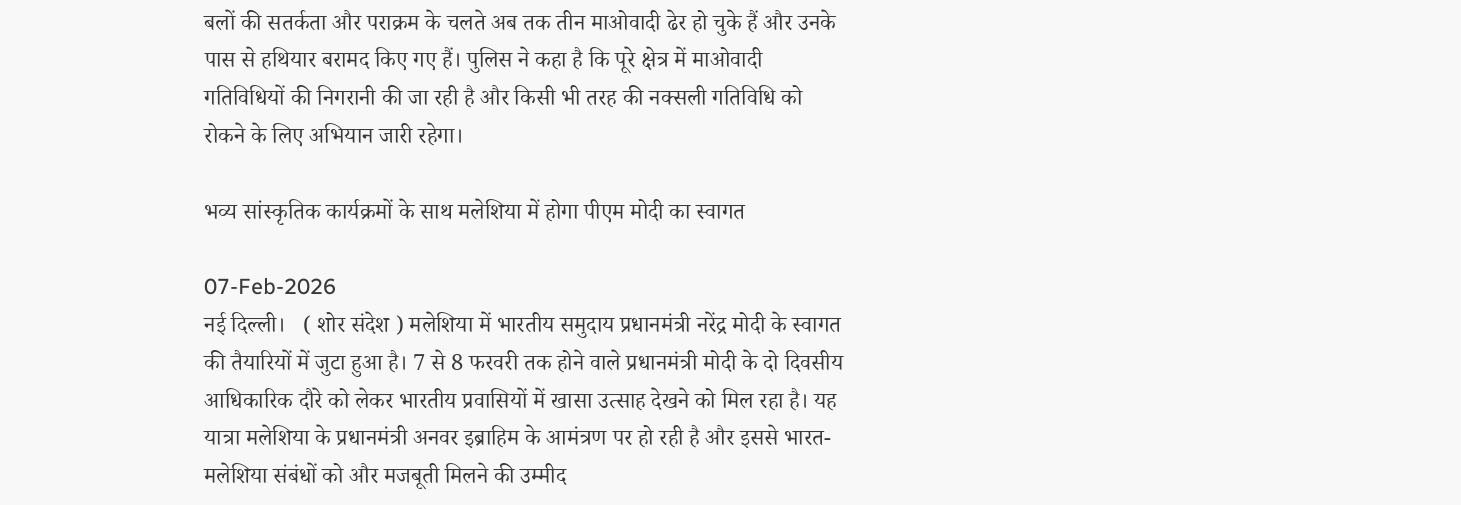बलों की सतर्कता और पराक्रम के चलते अब तक तीन माओवादी ढेर हो चुके हैं और उनके पास से हथियार बरामद किए गए हैं। पुलिस ने कहा है कि पूरे क्षेत्र में माओवादी गतिविधियों की निगरानी की जा रही है और किसी भी तरह की नक्सली गतिविधि को रोकने के लिए अभियान जारी रहेगा।

भव्य सांस्कृतिक कार्यक्रमों के साथ मलेशिया में होगा पीएम मोदी का स्वागत

07-Feb-2026
नई दिल्ली।   ( शोर संदेश ) मलेशिया में भारतीय समुदाय प्रधानमंत्री नरेंद्र मोदी के स्वागत की तैयारियों में जुटा हुआ है। 7 से 8 फरवरी तक होने वाले प्रधानमंत्री मोदी के दो दिवसीय आधिकारिक दौरे को लेकर भारतीय प्रवासियों में खासा उत्साह देखने को मिल रहा है। यह यात्रा मलेशिया के प्रधानमंत्री अनवर इब्राहिम के आमंत्रण पर हो रही है और इससे भारत-मलेशिया संबंधों को और मजबूती मिलने की उम्मीद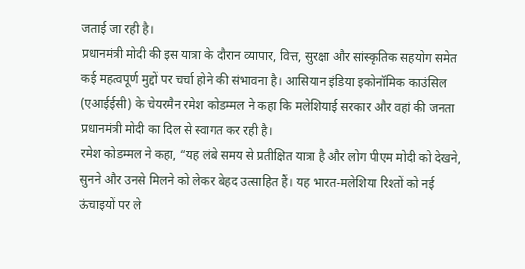जताई जा रही है।
प्रधानमंत्री मोदी की इस यात्रा के दौरान व्यापार, वित्त, सुरक्षा और सांस्कृतिक सहयोग समेत कई महत्वपूर्ण मुद्दों पर चर्चा होने की संभावना है। आसियान इंडिया इकोनॉमिक काउंसिल (एआईईसी) के चेयरमैन रमेश कोडम्मल ने कहा कि मलेशियाई सरकार और वहां की जनता प्रधानमंत्री मोदी का दिल से स्वागत कर रही है।
रमेश कोडम्मल ने कहा, “यह लंबे समय से प्रतीक्षित यात्रा है और लोग पीएम मोदी को देखने, सुनने और उनसे मिलने को लेकर बेहद उत्साहित हैं। यह भारत-मलेशिया रिश्तों को नई ऊंचाइयों पर ले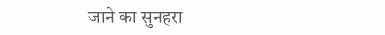जाने का सुनहरा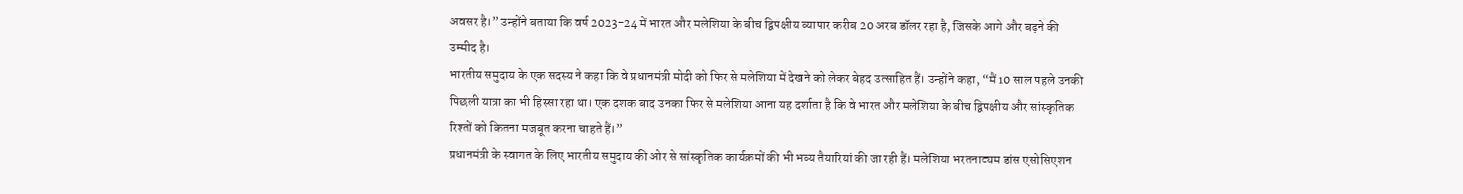अवसर है।” उन्होंने बताया कि वर्ष 2023-24 में भारत और मलेशिया के बीच द्विपक्षीय व्यापार करीब 20 अरब डॉलर रहा है, जिसके आगे और बढ़ने की उम्मीद है।
भारतीय समुदाय के एक सदस्य ने कहा कि वे प्रधानमंत्री मोदी को फिर से मलेशिया में देखने को लेकर बेहद उत्साहित हैं। उन्होंने कहा, “मैं 10 साल पहले उनकी पिछली यात्रा का भी हिस्सा रहा था। एक दशक बाद उनका फिर से मलेशिया आना यह दर्शाता है कि वे भारत और मलेशिया के बीच द्विपक्षीय और सांस्कृतिक रिश्तों को कितना मजबूत करना चाहते हैं।”
प्रधानमंत्री के स्वागत के लिए भारतीय समुदाय की ओर से सांस्कृतिक कार्यक्रमों की भी भव्य तैयारियां की जा रही हैं। मलेशिया भरतनाट्यम डांस एसोसिएशन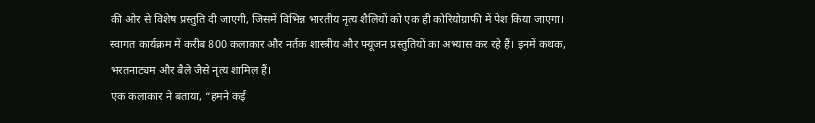की ओर से विशेष प्रस्तुति दी जाएगी, जिसमें विभिन्न भारतीय नृत्य शैलियों को एक ही कोरियोग्राफी में पेश किया जाएगा।
स्वागत कार्यक्रम में करीब 800 कलाकार और नर्तक शास्त्रीय और फ्यूजन प्रस्तुतियों का अभ्यास कर रहे हैं। इनमें कथक, भरतनाट्यम और बैले जैसे नृत्य शामिल हैं।
एक कलाकार ने बताया, “हमने कई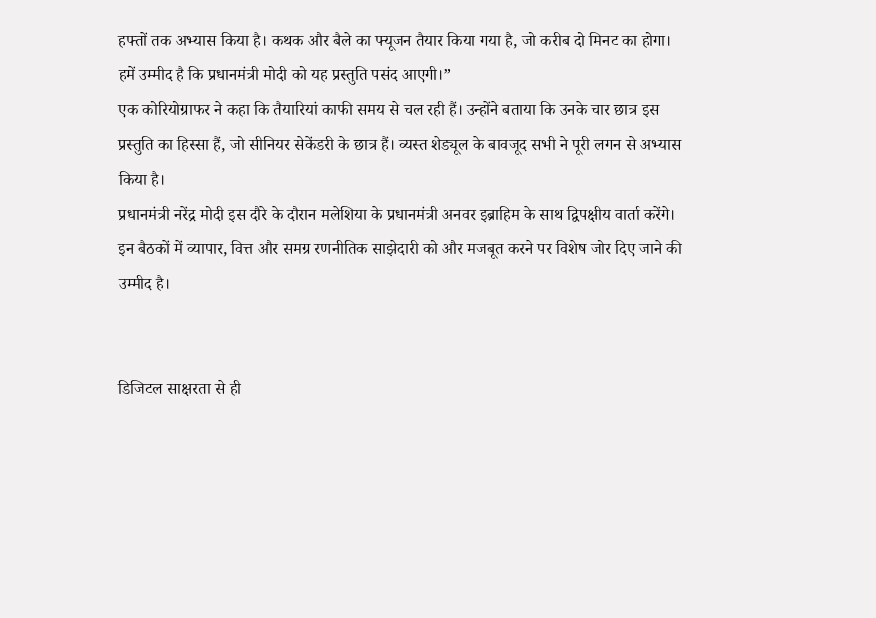हफ्तों तक अभ्यास किया है। कथक और बैले का फ्यूजन तैयार किया गया है, जो करीब दो मिनट का होगा। हमें उम्मीद है कि प्रधानमंत्री मोदी को यह प्रस्तुति पसंद आएगी।”
एक कोरियोग्राफर ने कहा कि तैयारियां काफी समय से चल रही हैं। उन्होंने बताया कि उनके चार छात्र इस प्रस्तुति का हिस्सा हैं, जो सीनियर सेकेंडरी के छात्र हैं। व्यस्त शेड्यूल के बावजूद सभी ने पूरी लगन से अभ्यास किया है।
प्रधानमंत्री नरेंद्र मोदी इस दौरे के दौरान मलेशिया के प्रधानमंत्री अनवर इब्राहिम के साथ द्विपक्षीय वार्ता करेंगे। इन बैठकों में व्यापार, वित्त और समग्र रणनीतिक साझेदारी को और मजबूत करने पर विशेष जोर दिए जाने की उम्मीद है।


डिजिटल साक्षरता से ही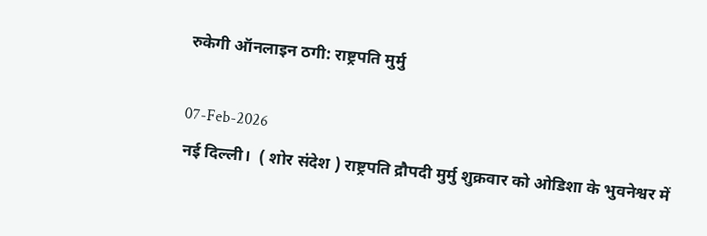रुकेगी ऑनलाइन ठगी: राष्ट्रपति मुर्मु

07-Feb-2026
नई दिल्ली।  ( शोर संदेश ) राष्ट्रपति द्रौपदी मुर्मु शुक्रवार को ओडिशा के भुवनेश्वर में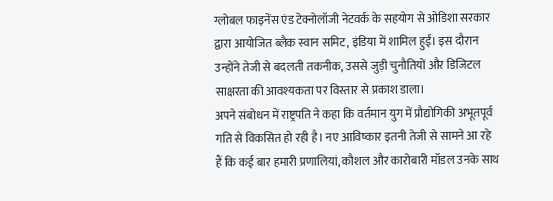ग्लोबल फाइनेंस एंड टेक्नोलॉजी नेटवर्क के सहयोग से ओडिशा सरकार द्वारा आयोजित ब्लैक स्वान समिट, इंडिया में शामिल हुईं। इस दौरान उन्होंने तेजी से बदलती तकनीक, उससे जुड़ी चुनौतियों और डिजिटल साक्षरता की आवश्यकता पर विस्तार से प्रकाश डाला।
अपने संबोधन में राष्ट्रपति ने कहा कि वर्तमान युग में प्रौद्योगिकी अभूतपूर्व गति से विकसित हो रही है। नए आविष्कार इतनी तेजी से सामने आ रहे हैं कि कई बार हमारी प्रणालियां, कौशल और कारोबारी मॉडल उनके साथ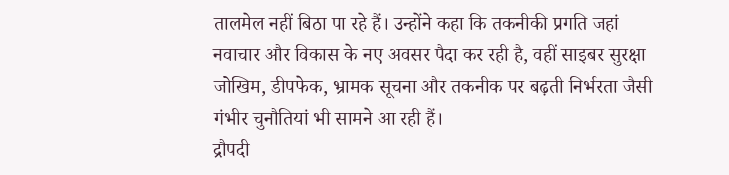तालमेल नहीं बिठा पा रहे हैं। उन्होंने कहा कि तकनीकी प्रगति जहां नवाचार और विकास के नए अवसर पैदा कर रही है, वहीं साइबर सुरक्षा जोखिम, डीपफेक, भ्रामक सूचना और तकनीक पर बढ़ती निर्भरता जैसी गंभीर चुनौतियां भी सामने आ रही हैं।
द्रौपदी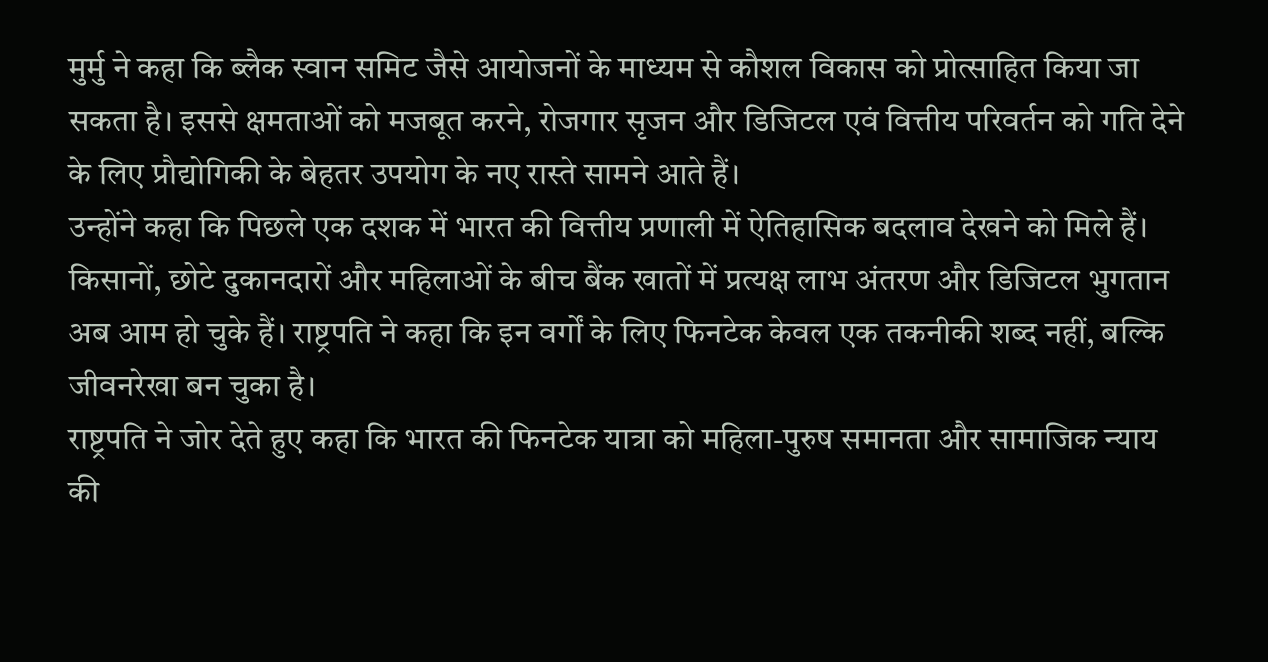मुर्मु ने कहा कि ब्लैक स्वान समिट जैसे आयोजनों के माध्यम से कौशल विकास को प्रोत्साहित किया जा सकता है। इससे क्षमताओं को मजबूत करने, रोजगार सृजन और डिजिटल एवं वित्तीय परिवर्तन को गति देने के लिए प्रौद्योगिकी के बेहतर उपयोग के नए रास्ते सामने आते हैं।
उन्होंने कहा कि पिछले एक दशक में भारत की वित्तीय प्रणाली में ऐतिहासिक बदलाव देखने को मिले हैं। किसानों, छोटे दुकानदारों और महिलाओं के बीच बैंक खातों में प्रत्यक्ष लाभ अंतरण और डिजिटल भुगतान अब आम हो चुके हैं। राष्ट्रपति ने कहा कि इन वर्गों के लिए फिनटेक केवल एक तकनीकी शब्द नहीं, बल्कि जीवनरेखा बन चुका है।
राष्ट्रपति ने जोर देते हुए कहा कि भारत की फिनटेक यात्रा को महिला-पुरुष समानता और सामाजिक न्याय की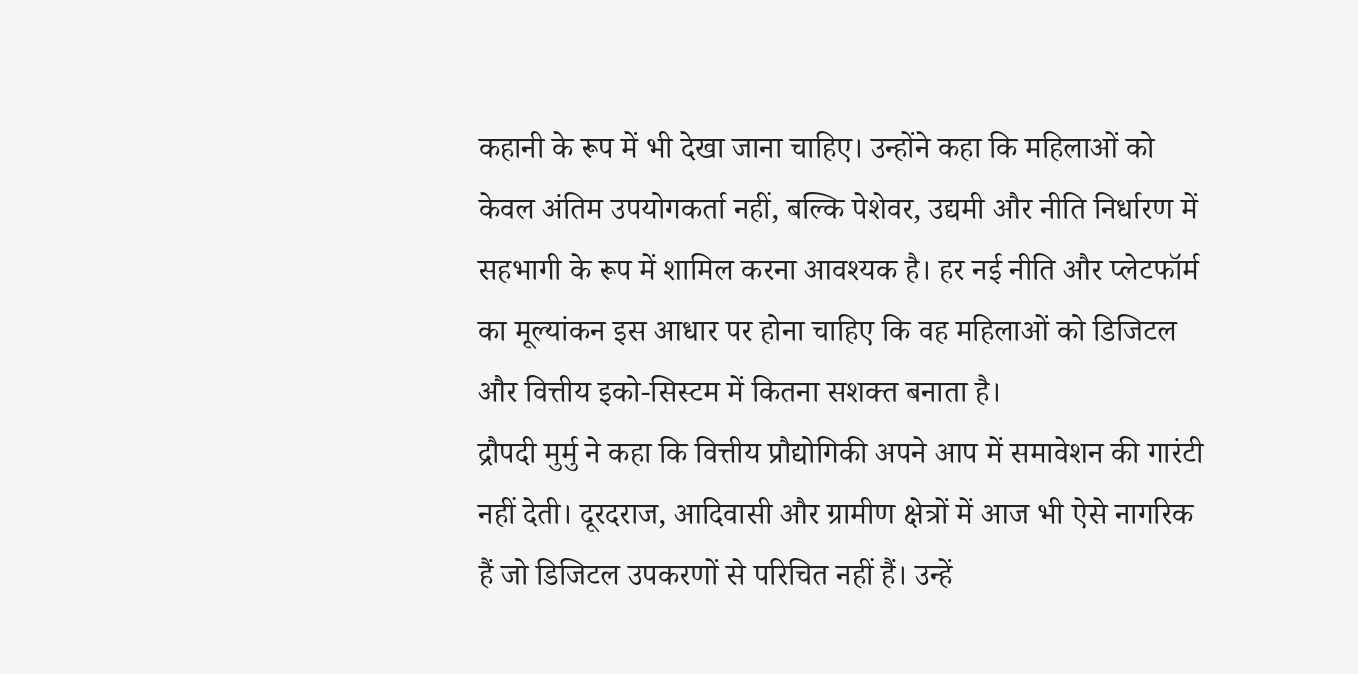कहानी के रूप में भी देखा जाना चाहिए। उन्होंने कहा कि महिलाओं को केवल अंतिम उपयोगकर्ता नहीं, बल्कि पेशेवर, उद्यमी और नीति निर्धारण में सहभागी के रूप में शामिल करना आवश्यक है। हर नई नीति और प्लेटफॉर्म का मूल्यांकन इस आधार पर होना चाहिए कि वह महिलाओं को डिजिटल और वित्तीय इको-सिस्टम में कितना सशक्त बनाता है।
द्रौपदी मुर्मु ने कहा कि वित्तीय प्रौद्योगिकी अपने आप में समावेशन की गारंटी नहीं देती। दूरदराज, आदिवासी और ग्रामीण क्षेत्रों में आज भी ऐसे नागरिक हैं जो डिजिटल उपकरणों से परिचित नहीं हैं। उन्हें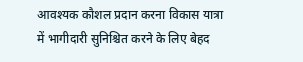आवश्यक कौशल प्रदान करना विकास यात्रा में भागीदारी सुनिश्चित करने के लिए बेहद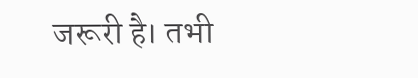जरूरी है। तभी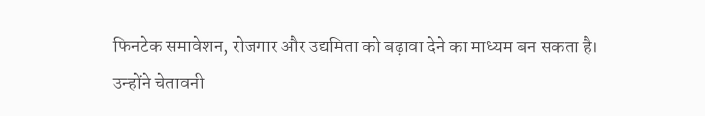फिनटेक समावेशन, रोजगार और उद्यमिता को बढ़ावा देने का माध्यम बन सकता है।
उन्होंने चेतावनी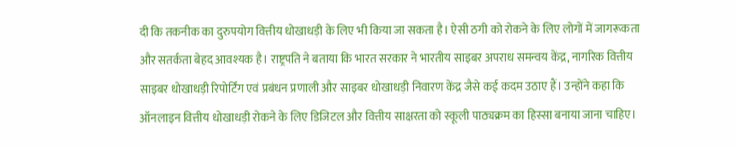दी कि तकनीक का दुरुपयोग वित्तीय धोखाधड़ी के लिए भी किया जा सकता है। ऐसी ठगी को रोकने के लिए लोगों में जागरूकता और सतर्कता बेहद आवश्यक है। राष्ट्रपति ने बताया कि भारत सरकार ने भारतीय साइबर अपराध समन्वय केंद्र, नागरिक वित्तीय साइबर धोखाधड़ी रिपोर्टिंग एवं प्रबंधन प्रणाली और साइबर धोखाधड़ी निवारण केंद्र जैसे कई कदम उठाए हैं। उन्होंने कहा कि ऑनलाइन वित्तीय धोखाधड़ी रोकने के लिए डिजिटल और वित्तीय साक्षरता को स्कूली पाठ्यक्रम का हिस्सा बनाया जाना चाहिए।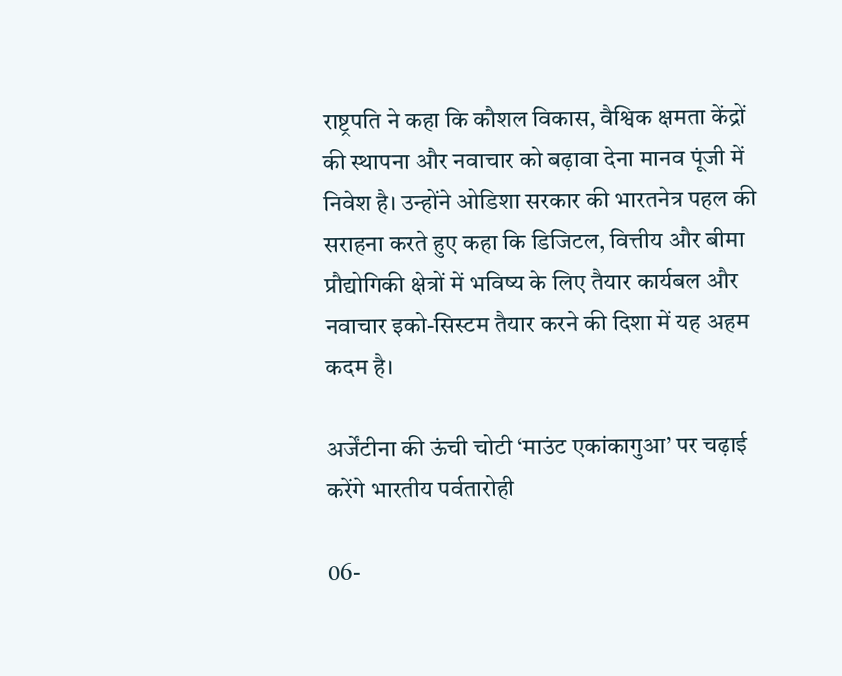राष्ट्रपति ने कहा कि कौशल विकास, वैश्विक क्षमता केंद्रों की स्थापना और नवाचार को बढ़ावा देना मानव पूंजी में निवेश है। उन्होंने ओडिशा सरकार की भारतनेत्र पहल की सराहना करते हुए कहा कि डिजिटल, वित्तीय और बीमा प्रौद्योगिकी क्षेत्रों में भविष्य के लिए तैयार कार्यबल और नवाचार इको-सिस्टम तैयार करने की दिशा में यह अहम कदम है।

अर्जेंटीना की ऊंची चोटी ‘माउंट एकांकागुआ’ पर चढ़ाई करेंगे भारतीय पर्वतारोही

06-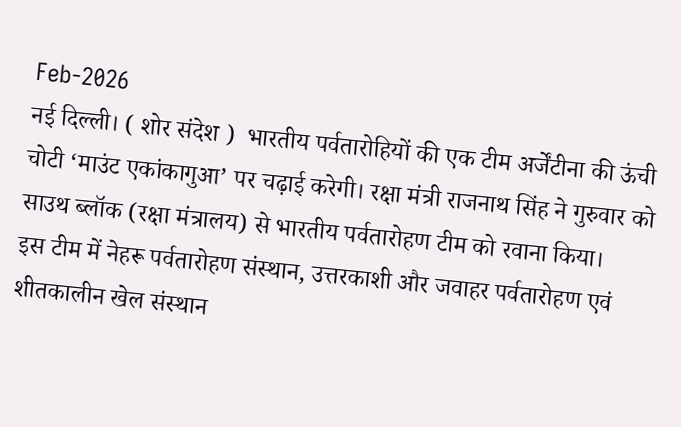Feb-2026
नई दिल्ली। ( शोर संदेश )  भारतीय पर्वतारोहियों की एक टीम अर्जेंटीना की ऊंची चोटी ‘माउंट एकांकागुआ’ पर चढ़ाई करेगी। रक्षा मंत्री राजनाथ सिंह ने गुरुवार को साउथ ब्लॉक (रक्षा मंत्रालय) से भारतीय पर्वतारोहण टीम को रवाना किया।
इस टीम में नेहरू पर्वतारोहण संस्थान, उत्तरकाशी और जवाहर पर्वतारोहण एवं शीतकालीन खेल संस्थान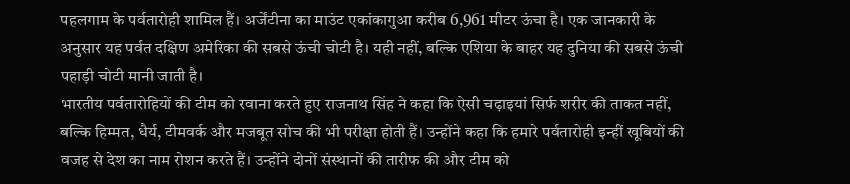पहलगाम के पर्वतारोही शामिल हैं। अर्जेंटीना का माउंट एकांकागुआ करीब 6,961 मीटर ऊंचा है। एक जानकारी के अनुसार यह पर्वत दक्षिण अमेरिका की सबसे ऊंची चोटी है। यही नहीं, बल्कि एशिया के बाहर यह दुनिया की सबसे ऊंची पहाड़ी चोटी मानी जाती है।
भारतीय पर्वतारोहियों की टीम को रवाना करते हुए राजनाथ सिंह ने कहा कि ऐसी चढ़ाइयां सिर्फ शरीर की ताकत नहीं, बल्कि हिम्मत, धैर्य, टीमवर्क और मजबूत सोच की भी परीक्षा होती हैं। उन्होंने कहा कि हमारे पर्वतारोही इन्हीं खूबियों की वजह से देश का नाम रोशन करते हैं। उन्होंने दोनों संस्थानों की तारीफ की और टीम को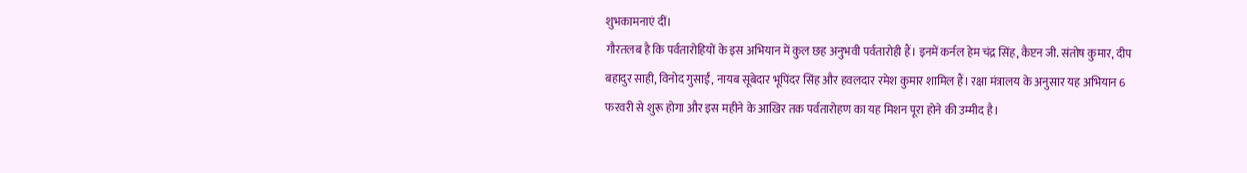शुभकामनाएं दीं।
गौरतलब है कि पर्वतारोहियों के इस अभियान में कुल छह अनुभवी पर्वतारोही हैं। इनमें कर्नल हेम चंद्र सिंह, कैप्टन जी. संतोष कुमार, दीप बहादुर साही, विनोद गुसाईं, नायब सूबेदार भूपिंदर सिंह और हवलदार रमेश कुमार शामिल हैं। रक्षा मंत्रालय के अनुसार यह अभियान 6 फरवरी से शुरू होगा और इस महीने के आखिर तक पर्वतारोहण का यह मिशन पूरा होने की उम्मीद है।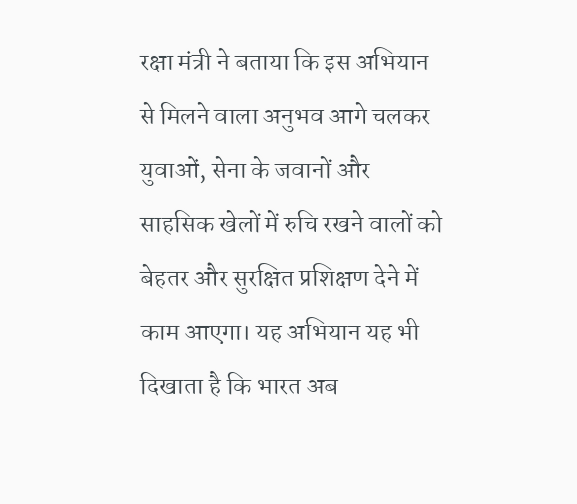रक्षा मंत्री ने बताया कि इस अभियान से मिलने वाला अनुभव आगे चलकर युवाओं, सेना के जवानों और साहसिक खेलों में रुचि रखने वालों को बेहतर और सुरक्षित प्रशिक्षण देने में काम आएगा। यह अभियान यह भी दिखाता है कि भारत अब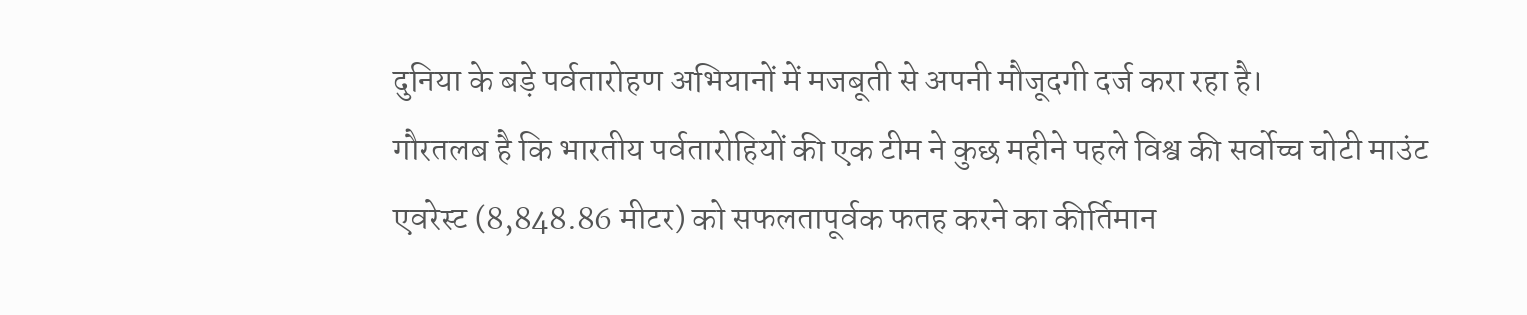दुनिया के बड़े पर्वतारोहण अभियानों में मजबूती से अपनी मौजूदगी दर्ज करा रहा है।
गौरतलब है कि भारतीय पर्वतारोहियों की एक टीम ने कुछ महीने पहले विश्व की सर्वोच्च चोटी माउंट एवरेस्ट (8,848.86 मीटर) को सफलतापूर्वक फतह करने का कीर्तिमान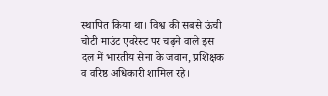स्थापित किया था। विश्व की सबसे ऊंची चोटी माउंट एवरेस्ट पर चढ़ने वाले इस दल में भारतीय सेना के जवान, प्रशिक्षक व वरिष्ठ अधिकारी शामिल रहे।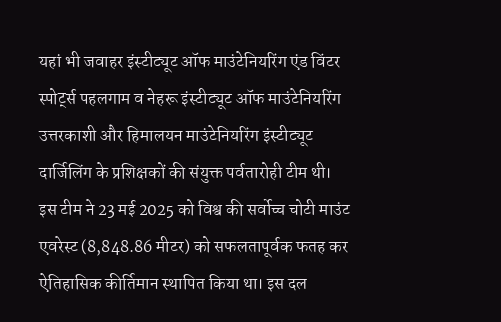यहां भी जवाहर इंस्टीट्यूट ऑफ माउंटेनियरिंग एंड विंटर स्पोर्ट्स पहलगाम व नेहरू इंस्टीट्यूट ऑफ माउंटेनियरिंग उत्तरकाशी और हिमालयन माउंटेनियरिंग इंस्टीट्यूट दार्जिलिंग के प्रशिक्षकों की संयुक्त पर्वतारोही टीम थी।
इस टीम ने 23 मई 2025 को विश्व की सर्वोच्च चोटी माउंट एवरेस्ट (8,848.86 मीटर) को सफलतापूर्वक फतह कर ऐतिहासिक कीर्तिमान स्थापित किया था। इस दल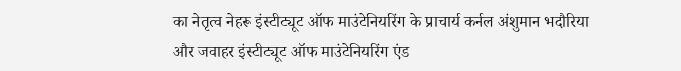का नेतृत्व नेहरू इंस्टीट्यूट ऑफ माउंटेनियरिंग के प्राचार्य कर्नल अंशुमान भदौरिया और जवाहर इंस्टीट्यूट ऑफ माउंटेनियरिंग एंड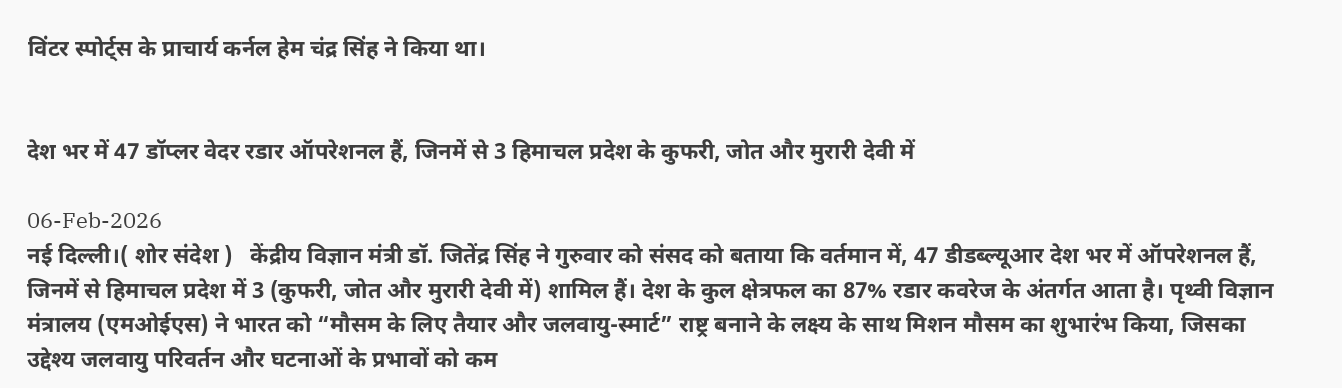विंटर स्पोर्ट्स के प्राचार्य कर्नल हेम चंद्र सिंह ने किया था।


देश भर में 47 डॉप्लर वेदर रडार ऑपरेशनल हैं, जिनमें से 3 हिमाचल प्रदेश के कुफरी, जोत और मुरारी देवी में

06-Feb-2026
नई दिल्ली।( शोर संदेश )   केंद्रीय विज्ञान मंत्री डॉ. जितेंद्र सिंह ने गुरुवार को संसद को बताया कि वर्तमान में, 47 डीडब्ल्यूआर देश भर में ऑपरेशनल हैं, जिनमें से हिमाचल प्रदेश में 3 (कुफरी, जोत और मुरारी देवी में) शामिल हैं। देश के कुल क्षेत्रफल का 87% रडार कवरेज के अंतर्गत आता है। पृथ्वी विज्ञान मंत्रालय (एमओईएस) ने भारत को “मौसम के लिए तैयार और जलवायु-स्मार्ट” राष्ट्र बनाने के लक्ष्य के साथ मिशन मौसम का शुभारंभ किया, जिसका उद्देश्य जलवायु परिवर्तन और घटनाओं के प्रभावों को कम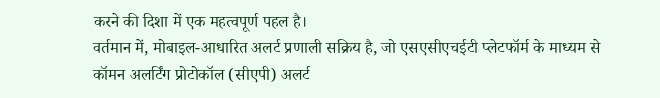करने की दिशा में एक महत्वपूर्ण पहल है।
वर्तमान में, मोबाइल-आधारित अलर्ट प्रणाली सक्रिय है, जो एसएसीएचईटी प्लेटफॉर्म के माध्यम से कॉमन अलर्टिंग प्रोटोकॉल (सीएपी) अलर्ट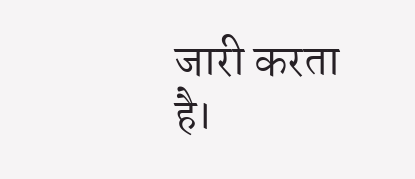जारी करता है।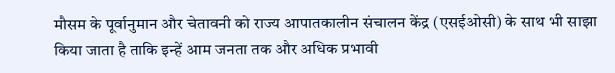मौसम के पूर्वानुमान और चेतावनी को राज्य आपातकालीन संचालन केंद्र (एसईओसी) के साथ भी साझा किया जाता है ताकि इन्हें आम जनता तक और अधिक प्रभावी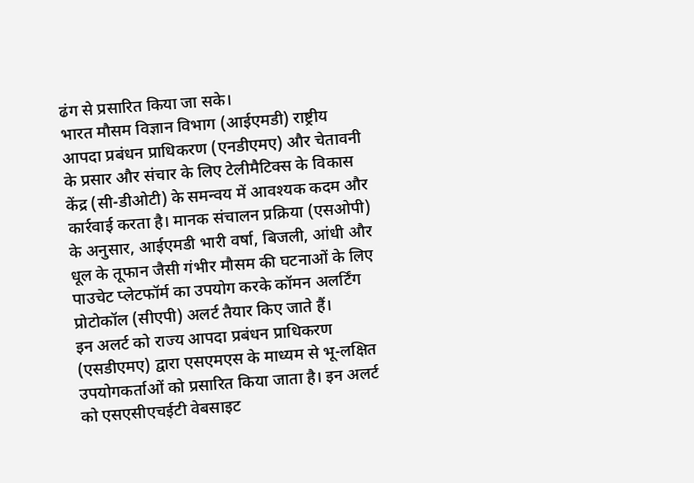ढंग से प्रसारित किया जा सके।
भारत मौसम विज्ञान विभाग (आईएमडी) राष्ट्रीय आपदा प्रबंधन प्राधिकरण (एनडीएमए) और चेतावनी के प्रसार और संचार के लिए टेलीमैटिक्स के विकास केंद्र (सी-डीओटी) के समन्वय में आवश्यक कदम और कार्रवाई करता है। मानक संचालन प्रक्रिया (एसओपी) के अनुसार, आईएमडी भारी वर्षा, बिजली, आंधी और धूल के तूफान जैसी गंभीर मौसम की घटनाओं के लिए पाउचेट प्लेटफॉर्म का उपयोग करके कॉमन अलर्टिंग प्रोटोकॉल (सीएपी) अलर्ट तैयार किए जाते हैं।
इन अलर्ट को राज्य आपदा प्रबंधन प्राधिकरण (एसडीएमए) द्वारा एसएमएस के माध्यम से भू-लक्षित उपयोगकर्ताओं को प्रसारित किया जाता है। इन अलर्ट को एसएसीएचईटी वेबसाइट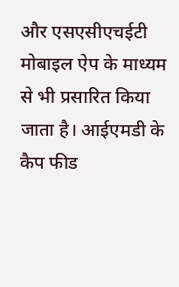और एसएसीएचईटी मोबाइल ऐप के माध्यम से भी प्रसारित किया जाता है। आईएमडी के कैप फीड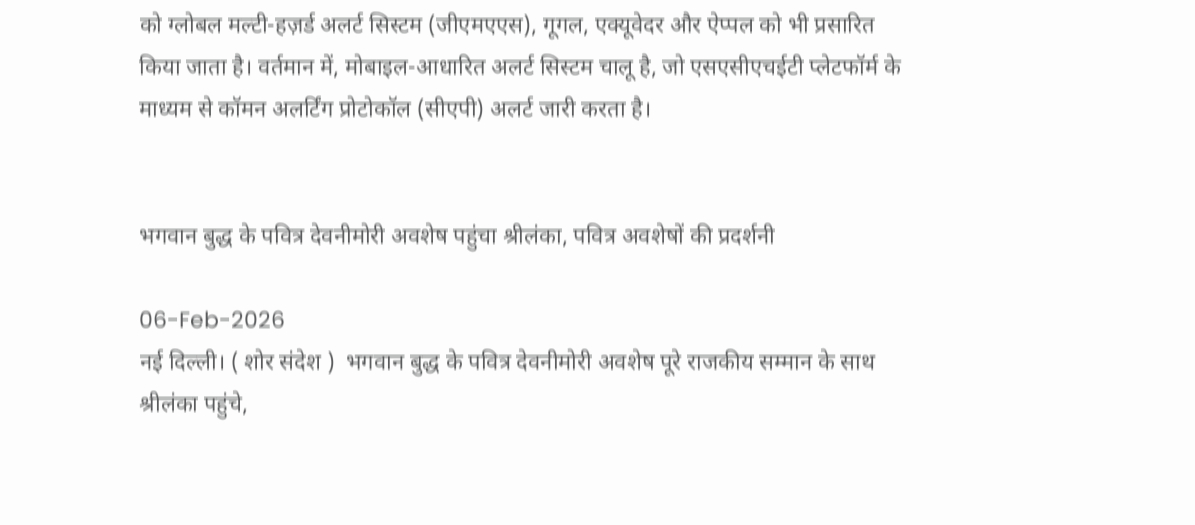को ग्लोबल मल्टी-हज़र्ड अलर्ट सिस्टम (जीएमएएस), गूगल, एक्यूवेदर और ऐप्पल को भी प्रसारित किया जाता है। वर्तमान में, मोबाइल-आधारित अलर्ट सिस्टम चालू है, जो एसएसीएचईटी प्लेटफॉर्म के माध्यम से कॉमन अलर्टिंग प्रोटोकॉल (सीएपी) अलर्ट जारी करता है।


भगवान बुद्ध के पवित्र देवनीमोरी अवशेष पहुंचा श्रीलंका, पवित्र अवशेषों की प्रदर्शनी

06-Feb-2026
नई दिल्ली। ( शोर संदेश )  भगवान बुद्ध के पवित्र देवनीमोरी अवशेष पूरे राजकीय सम्मान के साथ श्रीलंका पहुंचे,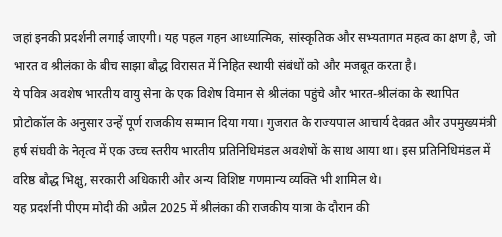जहां इनकी प्रदर्शनी लगाई जाएगी। यह पहल गहन आध्यात्मिक, सांस्कृतिक और सभ्यतागत महत्व का क्षण है, जो भारत व श्रीलंका के बीच साझा बौद्ध विरासत में निहित स्थायी संबंधों को और मजबूत करता है।
ये पवित्र अवशेष भारतीय वायु सेना के एक विशेष विमान से श्रीलंका पहुंचे और भारत-श्रीलंका के स्थापित प्रोटोकॉल के अनुसार उन्हें पूर्ण राजकीय सम्मान दिया गया। गुजरात के राज्यपाल आचार्य देवव्रत और उपमुख्यमंत्री हर्ष संघवी के नेतृत्व में एक उच्च स्तरीय भारतीय प्रतिनिधिमंडल अवशेषों के साथ आया था। इस प्रतिनिधिमंडल में वरिष्ठ बौद्ध भिक्षु, सरकारी अधिकारी और अन्य विशिष्ट गणमान्य व्यक्ति भी शामिल थे।
यह प्रदर्शनी पीएम मोदी की अप्रैल 2025 में श्रीलंका की राजकीय यात्रा के दौरान की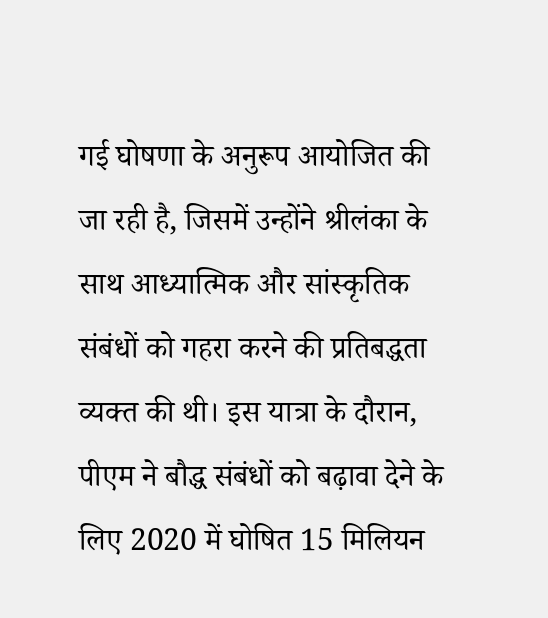गई घोषणा के अनुरूप आयोजित की जा रही है, जिसमें उन्होंने श्रीलंका के साथ आध्यात्मिक और सांस्कृतिक संबंधों को गहरा करने की प्रतिबद्धता व्यक्त की थी। इस यात्रा के दौरान, पीएम ने बौद्ध संबंधों को बढ़ावा देने के लिए 2020 में घोषित 15 मिलियन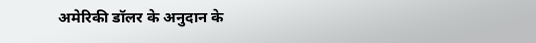अमेरिकी डॉलर के अनुदान के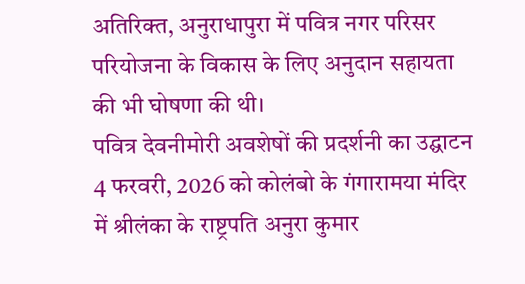अतिरिक्त, अनुराधापुरा में पवित्र नगर परिसर परियोजना के विकास के लिए अनुदान सहायता की भी घोषणा की थी।
पवित्र देवनीमोरी अवशेषों की प्रदर्शनी का उद्घाटन 4 फरवरी, 2026 को कोलंबो के गंगारामया मंदिर में श्रीलंका के राष्ट्रपति अनुरा कुमार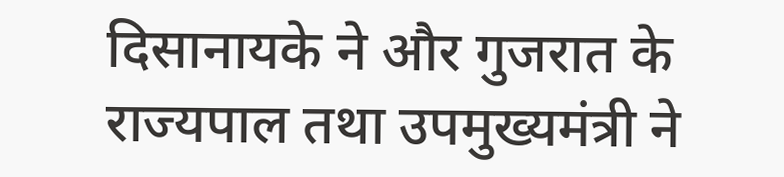दिसानायके ने और गुजरात के राज्यपाल तथा उपमुख्यमंत्री ने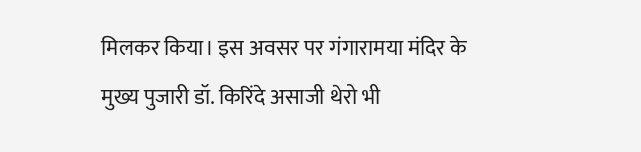मिलकर किया। इस अवसर पर गंगारामया मंदिर के मुख्य पुजारी डॉ. किरिंदे असाजी थेरो भी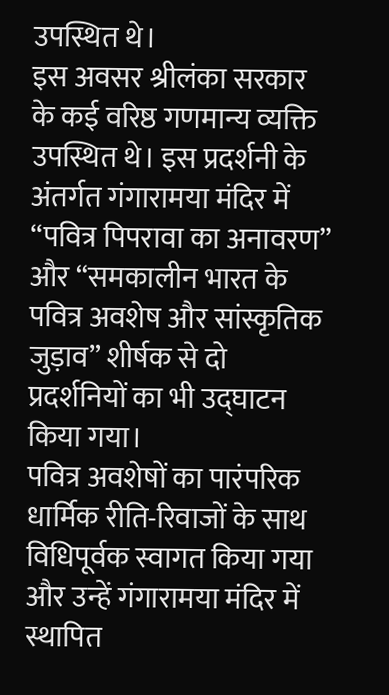उपस्थित थे।
इस अवसर श्रीलंका सरकार के कई वरिष्ठ गणमान्य व्यक्ति उपस्थित थे। इस प्रदर्शनी के अंतर्गत गंगारामया मंदिर में “पवित्र पिपरावा का अनावरण” और “समकालीन भारत के पवित्र अवशेष और सांस्कृतिक जुड़ाव” शीर्षक से दो प्रदर्शनियों का भी उद्घाटन किया गया।
पवित्र अवशेषों का पारंपरिक धार्मिक रीति-रिवाजों के साथ विधिपूर्वक स्वागत किया गया और उन्हें गंगारामया मंदिर में स्थापित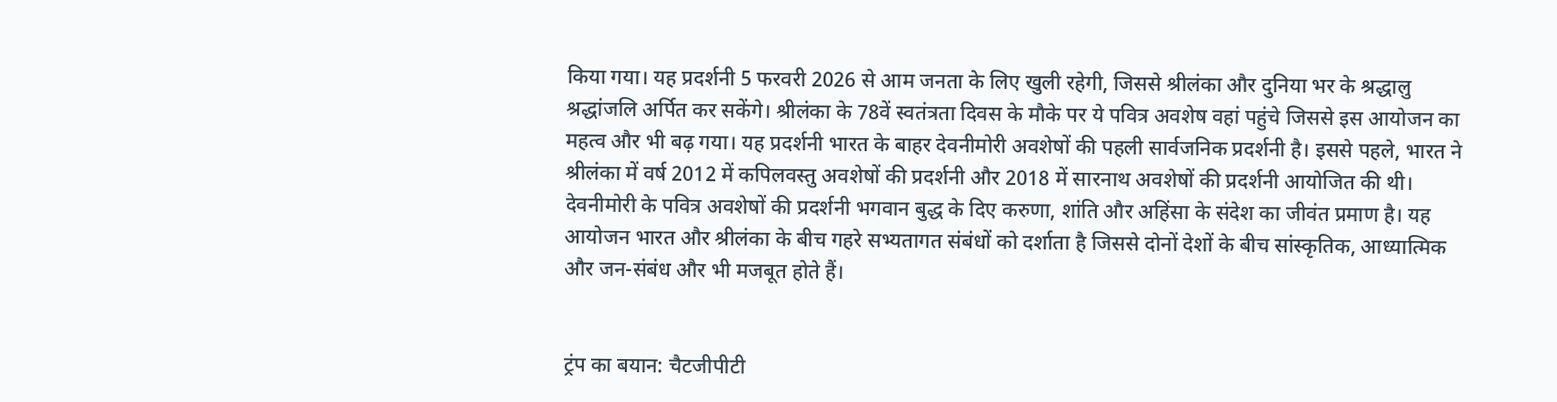किया गया। यह प्रदर्शनी 5 फरवरी 2026 से आम जनता के लिए खुली रहेगी, जिससे श्रीलंका और दुनिया भर के श्रद्धालु श्रद्धांजलि अर्पित कर सकेंगे। श्रीलंका के 78वें स्वतंत्रता दिवस के मौके पर ये पवित्र अवशेष वहां पहुंचे जिससे इस आयोजन का महत्व और भी बढ़ गया। यह प्रदर्शनी भारत के बाहर देवनीमोरी अवशेषों की पहली सार्वजनिक प्रदर्शनी है। इससे पहले, भारत ने श्रीलंका में वर्ष 2012 में कपिलवस्तु अवशेषों की प्रदर्शनी और 2018 में सारनाथ अवशेषों की प्रदर्शनी आयोजित की थी।
देवनीमोरी के पवित्र अवशेषों की प्रदर्शनी भगवान बुद्ध के दिए करुणा, शांति और अहिंसा के संदेश का जीवंत प्रमाण है। यह आयोजन भारत और श्रीलंका के बीच गहरे सभ्यतागत संबंधों को दर्शाता है जिससे दोनों देशों के बीच सांस्कृतिक, आध्यात्मिक और जन-संबंध और भी मजबूत होते हैं।


ट्रंप का बयान: चैटजीपीटी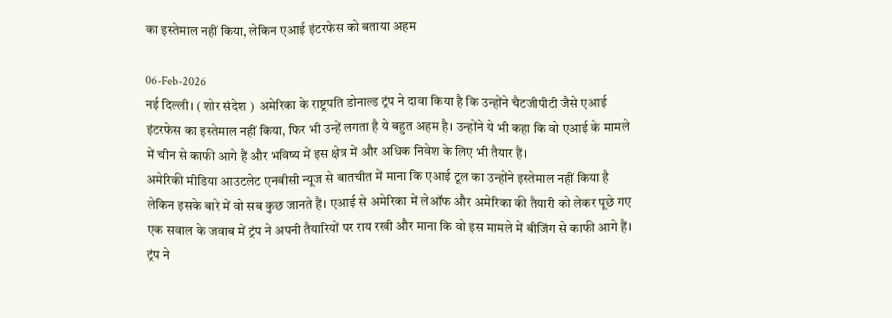का इस्तेमाल नहीं किया, लेकिन एआई इंटरफेस को बताया अहम

06-Feb-2026
नई दिल्ली। ( शोर संदेश )  अमेरिका के राष्ट्रपति डोनाल्ड ट्रंप ने दावा किया है कि उन्होंने चैटजीपीटी जैसे एआई इंटरफेस का इस्तेमाल नहीं किया, फिर भी उन्हें लगता है ये बहुत अहम है। उन्होंने ये भी कहा कि वो एआई के मामले में चीन से काफी आगे हैं और भविष्य में इस क्षेत्र में और अधिक निवेश के लिए भी तैयार हैं।
अमेरिकी मीडिया आउटलेट एनबीसी न्यूज से बातचीत में माना कि एआई टूल का उन्होंने इस्तेमाल नहीं किया है लेकिन इसके बारे में वो सब कुछ जानते हैं। एआई से अमेरिका में लेऑफ और अमेरिका की तैयारी को लेकर पूछे गए एक सवाल के जवाब में ट्रंप ने अपनी तैयारियों पर राय रखी और माना कि वो इस मामले में बीजिंग से काफी आगे हैं।
ट्रंप ने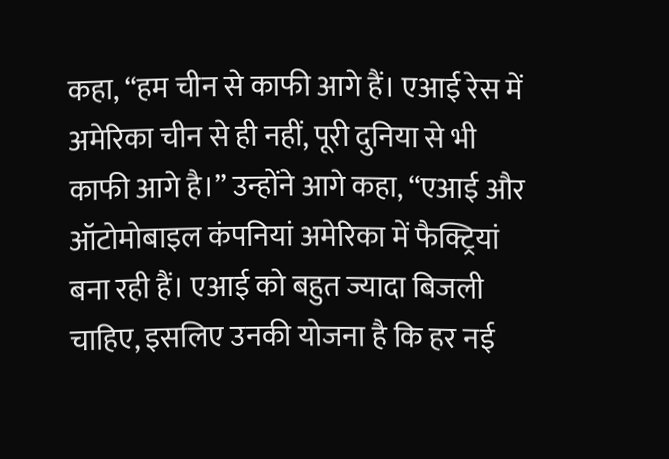कहा, “हम चीन से काफी आगे हैं। एआई रेस में अमेरिका चीन से ही नहीं, पूरी दुनिया से भी काफी आगे है।” उन्होंने आगे कहा, “एआई और ऑटोमोबाइल कंपनियां अमेरिका में फैक्ट्रियां बना रही हैं। एआई को बहुत ज्यादा बिजली चाहिए, इसलिए उनकी योजना है कि हर नई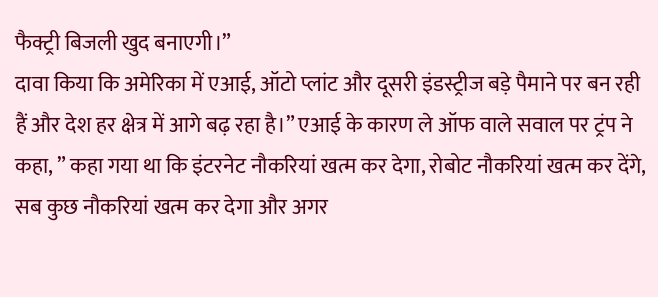फैक्ट्री बिजली खुद बनाएगी।”
दावा किया कि अमेरिका में एआई, ऑटो प्लांट और दूसरी इंडस्ट्रीज बड़े पैमाने पर बन रही हैं और देश हर क्षेत्र में आगे बढ़ रहा है।” एआई के कारण ले ऑफ वाले सवाल पर ट्रंप ने कहा, ” कहा गया था कि इंटरनेट नौकरियां खत्म कर देगा, रोबोट नौकरियां खत्म कर देंगे, सब कुछ नौकरियां खत्म कर देगा और अगर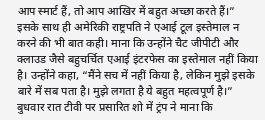आप स्मार्ट हैं, तो आप आखिर में बहुत अच्छा करते हैं।”
इसके साथ ही अमेरिकी राष्ट्रपति ने एआई टूल इस्तेमाल न करने की भी बात कही। माना कि उन्होंने चैट जीपीटी और क्लाउड जैसे बहुचर्चित एआई इंटरफेस का इस्तेमाल नहीं किया है। उन्होंने कहा, “मैंने सच में नहीं किया है, लेकिन मुझे इसके बारे में सब पता है। मुझे लगता है ये बहुत महत्वपूर्ण है।”
बुधवार रात टीवी पर प्रसारित शो में ट्रंप ने माना कि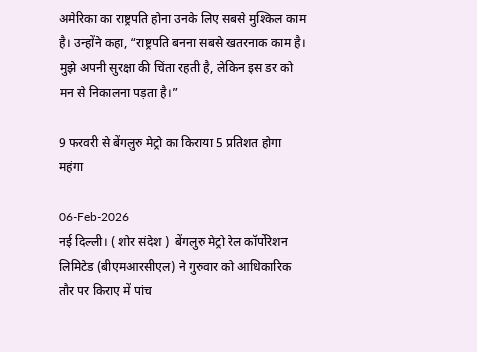अमेरिका का राष्ट्रपति होना उनके लिए सबसे मुश्किल काम है। उन्होंने कहा, “राष्ट्रपति बनना सबसे खतरनाक काम है। मुझे अपनी सुरक्षा की चिंता रहती है, लेकिन इस डर को मन से निकालना पड़ता है।”

9 फरवरी से बेंगलुरु मेट्रो का किराया 5 प्रतिशत होगा महंगा

06-Feb-2026
नई दिल्ली। ( शोर संदेश )  बेंगलुरु मेट्रो रेल कॉर्पोरेशन लिमिटेड (बीएमआरसीएल) ने गुरुवार को आधिकारिक तौर पर किराए में पांच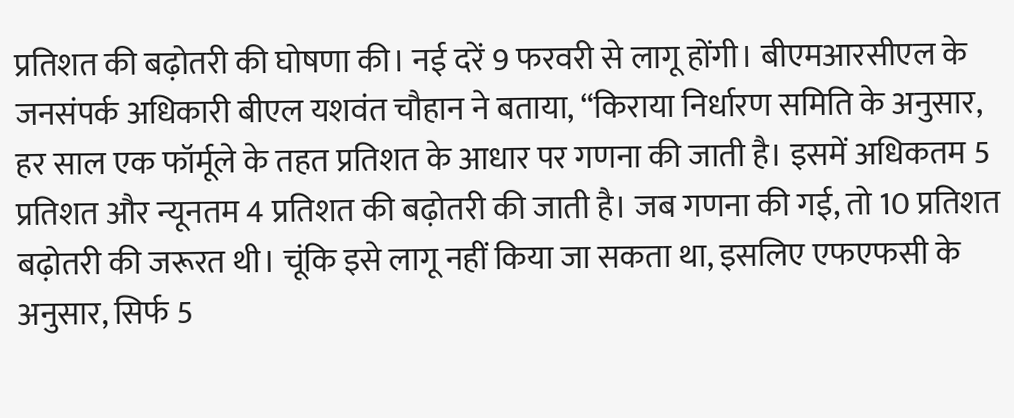प्रतिशत की बढ़ोतरी की घोषणा की। नई दरें 9 फरवरी से लागू होंगी। बीएमआरसीएल के जनसंपर्क अधिकारी बीएल यशवंत चौहान ने बताया, “किराया निर्धारण समिति के अनुसार, हर साल एक फॉर्मूले के तहत प्रतिशत के आधार पर गणना की जाती है। इसमें अधिकतम 5 प्रतिशत और न्यूनतम 4 प्रतिशत की बढ़ोतरी की जाती है। जब गणना की गई, तो 10 प्रतिशत बढ़ोतरी की जरूरत थी। चूंकि इसे लागू नहीं किया जा सकता था, इसलिए एफएफसी के अनुसार, सिर्फ 5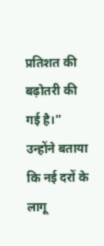प्रतिशत की बढ़ोतरी की गई है।”
उन्होंने बताया कि नई दरों के लागू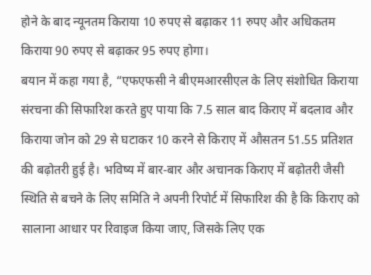होने के बाद न्यूनतम किराया 10 रुपए से बढ़ाकर 11 रुपए और अधिकतम किराया 90 रुपए से बढ़ाकर 95 रुपए होगा।
बयान में कहा गया है, “एफएफसी ने बीएमआरसीएल के लिए संशोधित किराया संरचना की सिफारिश करते हुए पाया कि 7.5 साल बाद किराए में बदलाव और किराया जोन को 29 से घटाकर 10 करने से किराए में औसतन 51.55 प्रतिशत की बढ़ोतरी हुई है। भविष्य में बार-बार और अचानक किराए में बढ़ोतरी जैसी स्थिति से बचने के लिए समिति ने अपनी रिपोर्ट में सिफारिश की है कि किराए को सालाना आधार पर रिवाइज किया जाए, जिसके लिए एक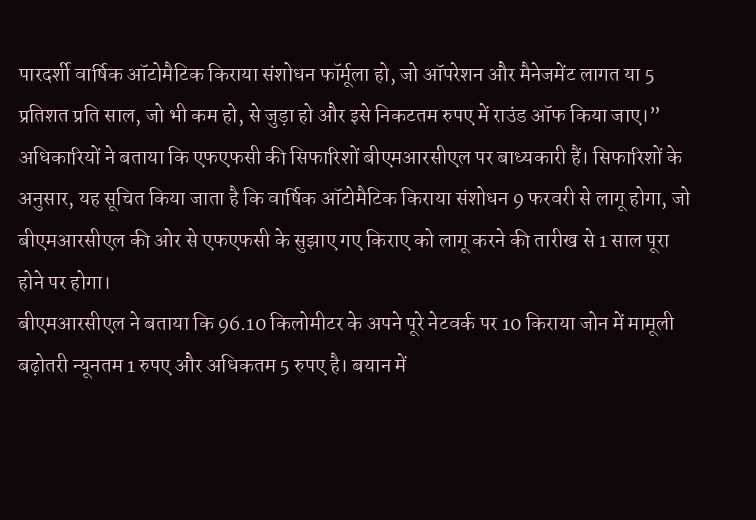पारदर्शी वार्षिक ऑटोमैटिक किराया संशोधन फॉर्मूला हो, जो ऑपरेशन और मैनेजमेंट लागत या 5 प्रतिशत प्रति साल, जो भी कम हो, से जुड़ा हो और इसे निकटतम रुपए में राउंड ऑफ किया जाए।”
अधिकारियों ने बताया कि एफएफसी की सिफारिशों बीएमआरसीएल पर बाध्यकारी हैं। सिफारिशों के अनुसार, यह सूचित किया जाता है कि वार्षिक ऑटोमैटिक किराया संशोधन 9 फरवरी से लागू होगा, जो बीएमआरसीएल की ओर से एफएफसी के सुझाए गए किराए को लागू करने की तारीख से 1 साल पूरा होने पर होगा।
बीएमआरसीएल ने बताया कि 96.10 किलोमीटर के अपने पूरे नेटवर्क पर 10 किराया जोन में मामूली बढ़ोतरी न्यूनतम 1 रुपए और अधिकतम 5 रुपए है। बयान में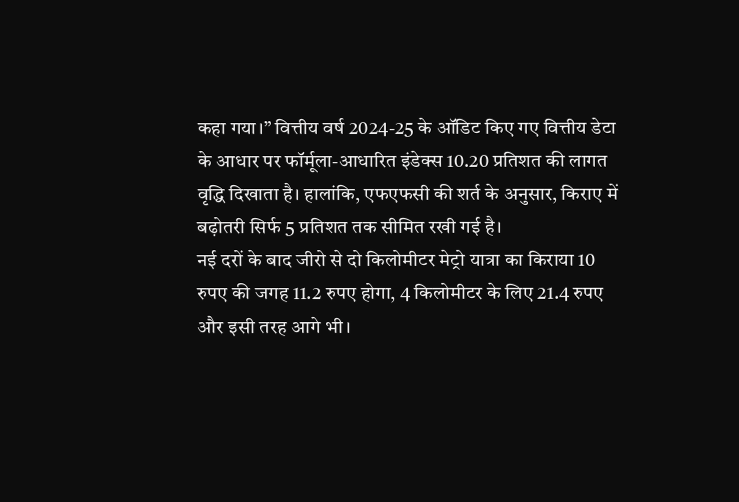कहा गया।” वित्तीय वर्ष 2024-25 के ऑडिट किए गए वित्तीय डेटा के आधार पर फॉर्मूला-आधारित इंडेक्स 10.20 प्रतिशत की लागत वृद्धि दिखाता है। हालांकि, एफएफसी की शर्त के अनुसार, किराए में बढ़ोतरी सिर्फ 5 प्रतिशत तक सीमित रखी गई है।
नई दरों के बाद जीरो से दो किलोमीटर मेट्रो यात्रा का किराया 10 रुपए की जगह 11.2 रुपए होगा, 4 किलोमीटर के लिए 21.4 रुपए और इसी तरह आगे भी।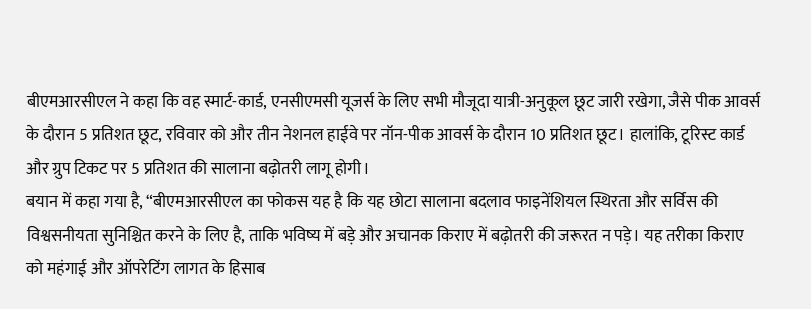बीएमआरसीएल ने कहा कि वह स्मार्ट-कार्ड, एनसीएमसी यूजर्स के लिए सभी मौजूदा यात्री-अनुकूल छूट जारी रखेगा, जैसे पीक आवर्स के दौरान 5 प्रतिशत छूट, रविवार को और तीन नेशनल हाईवे पर नॉन-पीक आवर्स के दौरान 10 प्रतिशत छूट। हालांकि, टूरिस्ट कार्ड और ग्रुप टिकट पर 5 प्रतिशत की सालाना बढ़ोतरी लागू होगी।
बयान में कहा गया है, “बीएमआरसीएल का फोकस यह है कि यह छोटा सालाना बदलाव फाइनेंशियल स्थिरता और सर्विस की विश्वसनीयता सुनिश्चित करने के लिए है, ताकि भविष्य में बड़े और अचानक किराए में बढ़ोतरी की जरूरत न पड़े। यह तरीका किराए को महंगाई और ऑपरेटिंग लागत के हिसाब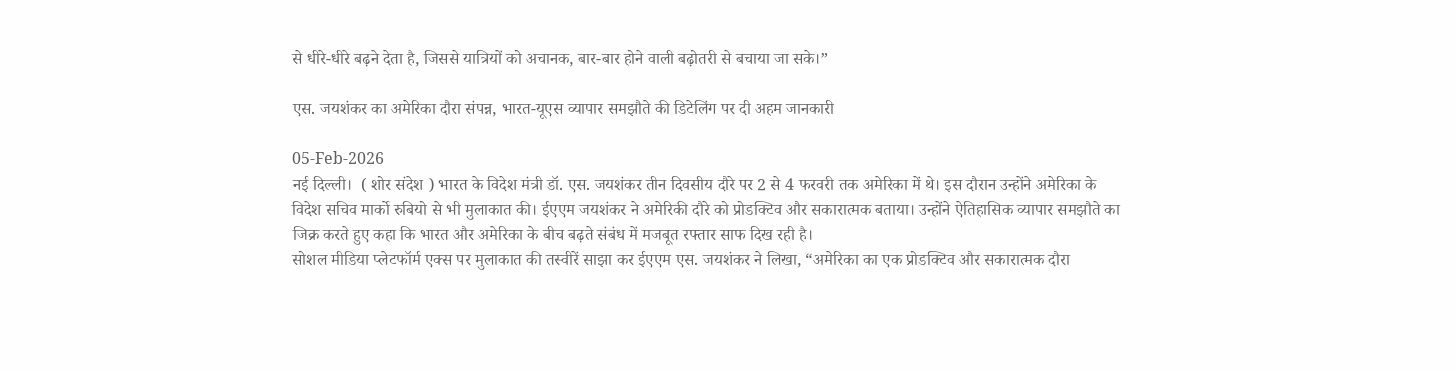से धीरे-धीरे बढ़ने देता है, जिससे यात्रियों को अचानक, बार-बार होने वाली बढ़ोतरी से बचाया जा सके।”

एस. जयशंकर का अमेरिका दौरा संपन्न, भारत-यूएस व्यापार समझौते की डिटेलिंग पर दी अहम जानकारी

05-Feb-2026
नई दिल्ली।  ( शोर संदेश ) भारत के विदेश मंत्री डॉ. एस. जयशंकर तीन दिवसीय दौरे पर 2 से 4 फरवरी तक अमेरिका में थे। इस दौरान उन्होंने अमेरिका के विदेश सचिव मार्को रुबियो से भी मुलाकात की। ईएएम जयशंकर ने अमेरिकी दौरे को प्रोडक्टिव और सकारात्मक बताया। उन्होंने ऐतिहासिक व्यापार समझौते का जिक्र करते हुए कहा कि भारत और अमेरिका के बीच बढ़ते संबंध में मजबूत रफ्तार साफ दिख रही है।
सोशल मीडिया प्लेटफॉर्म एक्स पर मुलाकात की तस्वीरें साझा कर ईएएम एस. जयशंकर ने लिखा, “अमेरिका का एक प्रोडक्टिव और सकारात्मक दौरा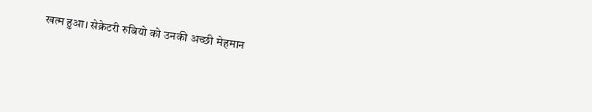खत्म हुआ। सेक्रेटरी रुबियो को उनकी अच्छी मेहमान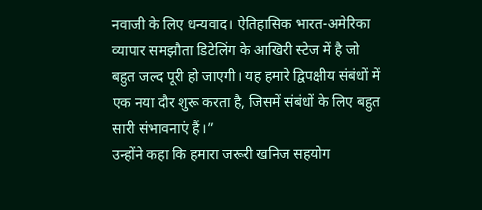नवाजी के लिए धन्यवाद। ऐतिहासिक भारत-अमेरिका व्यापार समझौता डिटेलिंग के आखिरी स्टेज में है जो बहुत जल्द पूरी हो जाएगी। यह हमारे द्विपक्षीय संबंधों में एक नया दौर शुरू करता है, जिसमें संबंधों के लिए बहुत सारी संभावनाएं हैं।”
उन्होंने कहा कि हमारा जरूरी खनिज सहयोग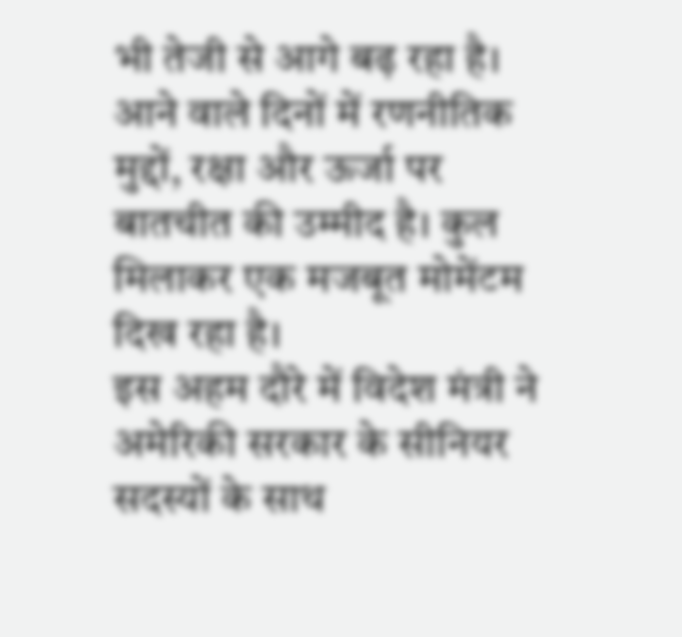भी तेजी से आगे बढ़ रहा है। आने वाले दिनों में रणनीतिक मुद्दों, रक्षा और ऊर्जा पर बातचीत की उम्मीद है। कुल मिलाकर एक मजबूत मोमेंटम दिख रहा है।
इस अहम दौरे में विदेश मंत्री ने अमेरिकी सरकार के सीनियर सदस्यों के साथ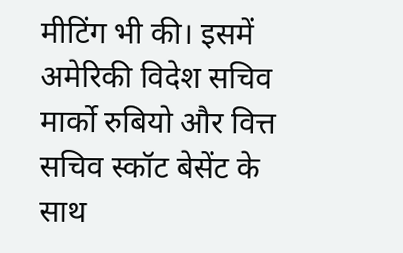मीटिंग भी की। इसमें अमेरिकी विदेश सचिव मार्को रुबियो और वित्त सचिव स्कॉट बेसेंट के साथ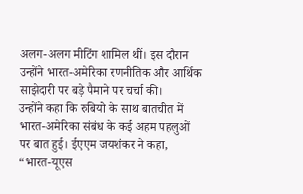अलग-अलग मीटिंग शामिल थीं। इस दौरान उन्होंने भारत-अमेरिका रणनीतिक और आर्थिक साझेदारी पर बड़े पैमाने पर चर्चा की।
उन्होंने कहा कि रुबियो के साथ बातचीत में भारत-अमेरिका संबंध के कई अहम पहलुओं पर बात हुई। ईएएम जयशंकर ने कहा, “भारत-यूएस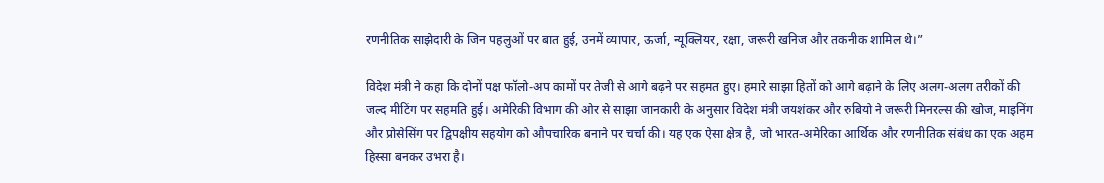रणनीतिक साझेदारी के जिन पहलुओं पर बात हुई, उनमें व्यापार, ऊर्जा, न्यूक्लियर, रक्षा, जरूरी खनिज और तकनीक शामिल थे।”

विदेश मंत्री ने कहा कि दोनों पक्ष फॉलो-अप कामों पर तेजी से आगे बढ़ने पर सहमत हुए। हमारे साझा हितों को आगे बढ़ाने के लिए अलग-अलग तरीकों की जल्द मीटिंग पर सहमति हुई। अमेरिकी विभाग की ओर से साझा जानकारी के अनुसार विदेश मंत्री जयशंकर और रुबियो ने जरूरी मिनरल्स की खोज, माइनिंग और प्रोसेसिंग पर द्विपक्षीय सहयोग को औपचारिक बनाने पर चर्चा की। यह एक ऐसा क्षेत्र है, जो भारत-अमेरिका आर्थिक और रणनीतिक संबंध का एक अहम हिस्सा बनकर उभरा है।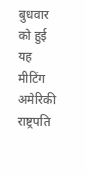बुधवार को हुई यह मीटिंग अमेरिकी राष्ट्रपति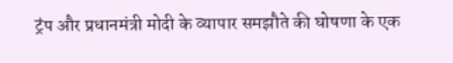ट्रंप और प्रधानमंत्री मोदी के व्यापार समझौते की घोषणा के एक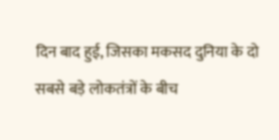दिन बाद हुई, जिसका मकसद दुनिया के दो सबसे बड़े लोकतंत्रों के बीच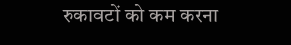रुकावटों को कम करना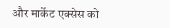और मार्केट एक्सेस को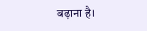बढ़ाना है।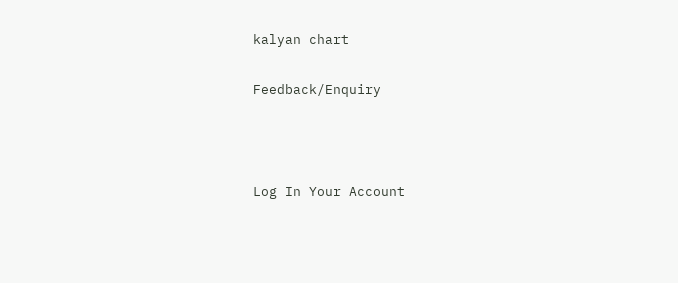kalyan chart

Feedback/Enquiry



Log In Your Account